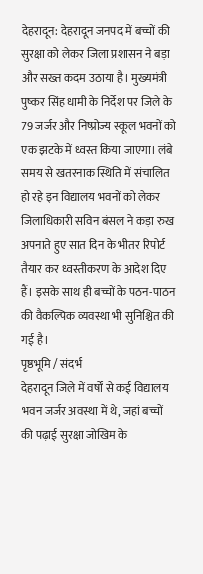देहरादून: देहरादून जनपद में बच्चों की सुरक्षा को लेकर जिला प्रशासन ने बड़ा और सख्त कदम उठाया है। मुख्यमंत्री पुष्कर सिंह धामी के निर्देश पर जिले के 79 जर्जर और निष्प्रोज्य स्कूल भवनों को एक झटके में ध्वस्त किया जाएगा। लंबे समय से खतरनाक स्थिति में संचालित हो रहे इन विद्यालय भवनों को लेकर जिलाधिकारी सविन बंसल ने कड़ा रुख अपनाते हुए सात दिन के भीतर रिपोर्ट तैयार कर ध्वस्तीकरण के आदेश दिए हैं। इसके साथ ही बच्चों के पठन-पाठन की वैकल्पिक व्यवस्था भी सुनिश्चित की गई है।
पृष्ठभूमि / संदर्भ
देहरादून जिले में वर्षों से कई विद्यालय भवन जर्जर अवस्था में थे, जहां बच्चों की पढ़ाई सुरक्षा जोखिम के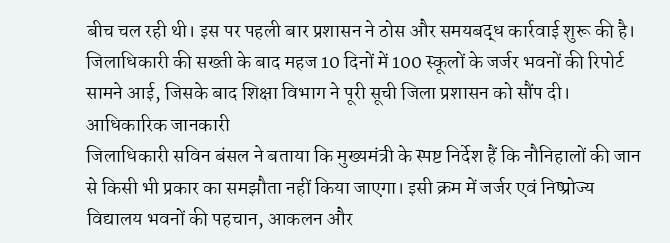बीच चल रही थी। इस पर पहली बार प्रशासन ने ठोस और समयबद्ध कार्रवाई शुरू की है। जिलाधिकारी की सख्ती के बाद महज 10 दिनों में 100 स्कूलों के जर्जर भवनों की रिपोर्ट सामने आई, जिसके बाद शिक्षा विभाग ने पूरी सूची जिला प्रशासन को सौंप दी।
आधिकारिक जानकारी
जिलाधिकारी सविन बंसल ने बताया कि मुख्यमंत्री के स्पष्ट निर्देश हैं कि नौनिहालों की जान से किसी भी प्रकार का समझौता नहीं किया जाएगा। इसी क्रम में जर्जर एवं निष्प्रोज्य विद्यालय भवनों की पहचान, आकलन और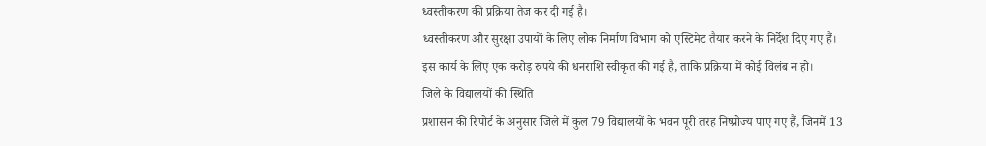ध्वस्तीकरण की प्रक्रिया तेज कर दी गई है।
ध्वस्तीकरण और सुरक्षा उपायों के लिए लोक निर्माण विभाग को एस्टिमेट तैयार करने के निर्देश दिए गए हैं। इस कार्य के लिए एक करोड़ रुपये की धनराशि स्वीकृत की गई है, ताकि प्रक्रिया में कोई विलंब न हो।
जिले के विद्यालयों की स्थिति
प्रशासन की रिपोर्ट के अनुसार जिले में कुल 79 विद्यालयों के भवन पूरी तरह निष्प्रोज्य पाए गए हैं, जिनमें 13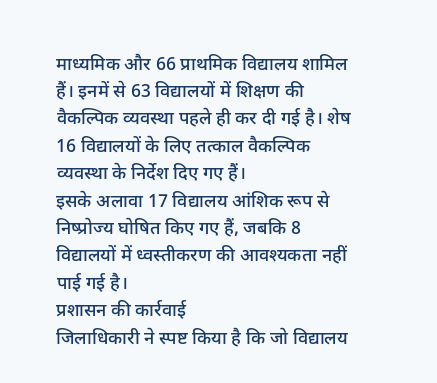माध्यमिक और 66 प्राथमिक विद्यालय शामिल हैं। इनमें से 63 विद्यालयों में शिक्षण की वैकल्पिक व्यवस्था पहले ही कर दी गई है। शेष 16 विद्यालयों के लिए तत्काल वैकल्पिक व्यवस्था के निर्देश दिए गए हैं।
इसके अलावा 17 विद्यालय आंशिक रूप से निष्प्रोज्य घोषित किए गए हैं, जबकि 8 विद्यालयों में ध्वस्तीकरण की आवश्यकता नहीं पाई गई है।
प्रशासन की कार्रवाई
जिलाधिकारी ने स्पष्ट किया है कि जो विद्यालय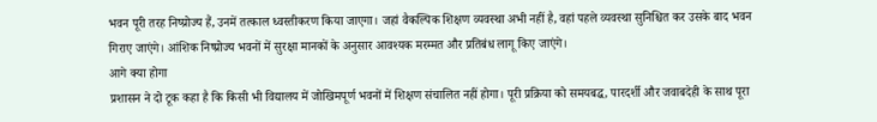भवन पूरी तरह निष्प्रोज्य हैं, उनमें तत्काल ध्वस्तीकरण किया जाएगा। जहां वैकल्पिक शिक्षण व्यवस्था अभी नहीं है, वहां पहले व्यवस्था सुनिश्चित कर उसके बाद भवन गिराए जाएंगे। आंशिक निष्प्रोज्य भवनों में सुरक्षा मानकों के अनुसार आवश्यक मरम्मत और प्रतिबंध लागू किए जाएंगे।
आगे क्या होगा
प्रशासन ने दो टूक कहा है कि किसी भी विद्यालय में जोखिमपूर्ण भवनों में शिक्षण संचालित नहीं होगा। पूरी प्रक्रिया को समयबद्ध, पारदर्शी और जवाबदेही के साथ पूरा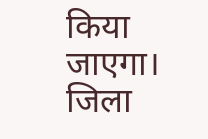किया जाएगा। जिला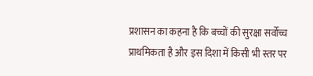प्रशासन का कहना है कि बच्चों की सुरक्षा सर्वोच्च प्राथमिकता है और इस दिशा में किसी भी स्तर पर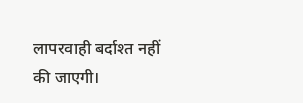लापरवाही बर्दाश्त नहीं की जाएगी।